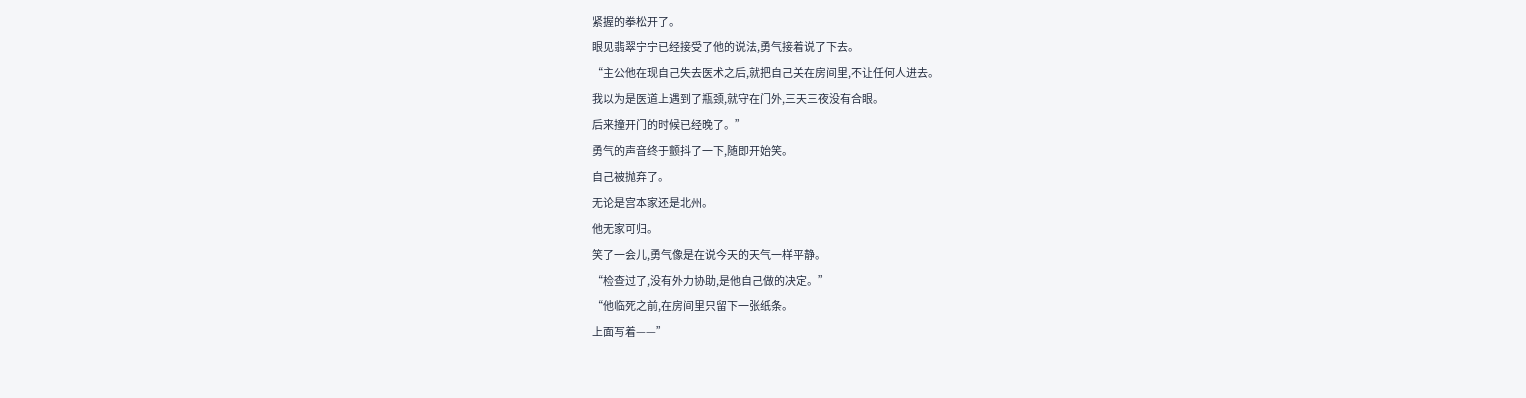紧握的拳松开了。
眼见翡翠宁宁已经接受了他的说法,勇气接着说了下去。
“主公他在现自己失去医术之后,就把自己关在房间里,不让任何人进去。
我以为是医道上遇到了瓶颈,就守在门外,三天三夜没有合眼。
后来撞开门的时候已经晚了。”
勇气的声音终于颤抖了一下,随即开始笑。
自己被抛弃了。
无论是宫本家还是北州。
他无家可归。
笑了一会儿,勇气像是在说今天的天气一样平静。
“检查过了,没有外力协助,是他自己做的决定。”
“他临死之前,在房间里只留下一张纸条。
上面写着——”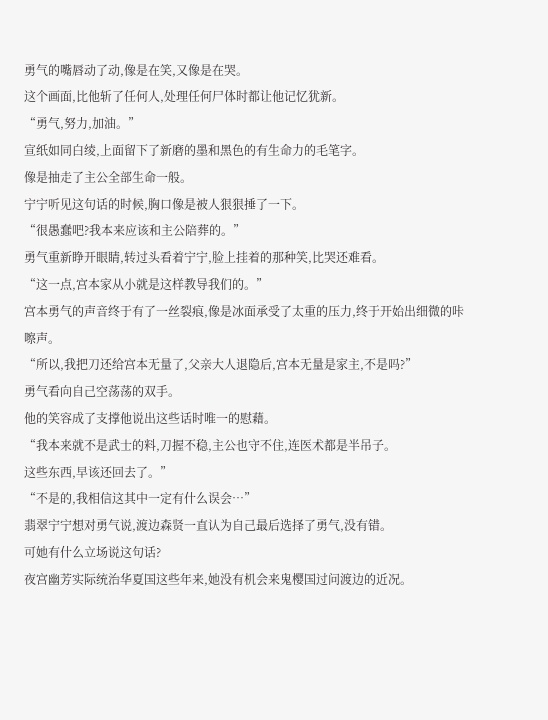勇气的嘴唇动了动,像是在笑,又像是在哭。
这个画面,比他斩了任何人,处理任何尸体时都让他记忆犹新。
“勇气,努力,加油。”
宣纸如同白绫,上面留下了新磨的墨和黑色的有生命力的毛笔字。
像是抽走了主公全部生命一般。
宁宁听见这句话的时候,胸口像是被人狠狠捶了一下。
“很愚蠢吧?我本来应该和主公陪葬的。”
勇气重新睁开眼睛,转过头看着宁宁,脸上挂着的那种笑,比哭还难看。
“这一点,宫本家从小就是这样教导我们的。”
宫本勇气的声音终于有了一丝裂痕,像是冰面承受了太重的压力,终于开始出细微的咔嚓声。
“所以,我把刀还给宫本无量了,父亲大人退隐后,宫本无量是家主,不是吗?”
勇气看向自己空荡荡的双手。
他的笑容成了支撑他说出这些话时唯一的慰藉。
“我本来就不是武士的料,刀握不稳,主公也守不住,连医术都是半吊子。
这些东西,早该还回去了。”
“不是的,我相信这其中一定有什么误会…”
翡翠宁宁想对勇气说,渡边森贤一直认为自己最后选择了勇气,没有错。
可她有什么立场说这句话?
夜宫幽芳实际统治华夏国这些年来,她没有机会来鬼樱国过问渡边的近况。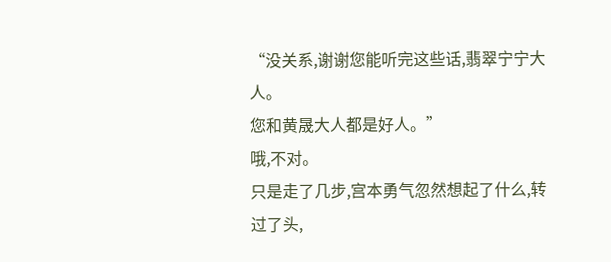“没关系,谢谢您能听完这些话,翡翠宁宁大人。
您和黄晟大人都是好人。”
哦,不对。
只是走了几步,宫本勇气忽然想起了什么,转过了头,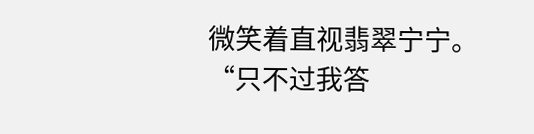微笑着直视翡翠宁宁。
“只不过我答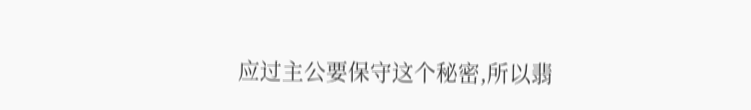应过主公要保守这个秘密,所以翡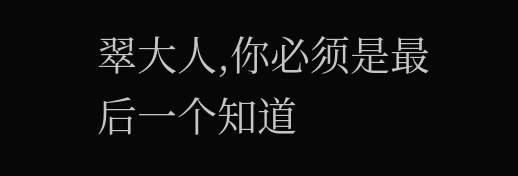翠大人,你必须是最后一个知道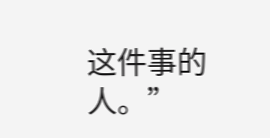这件事的人。”